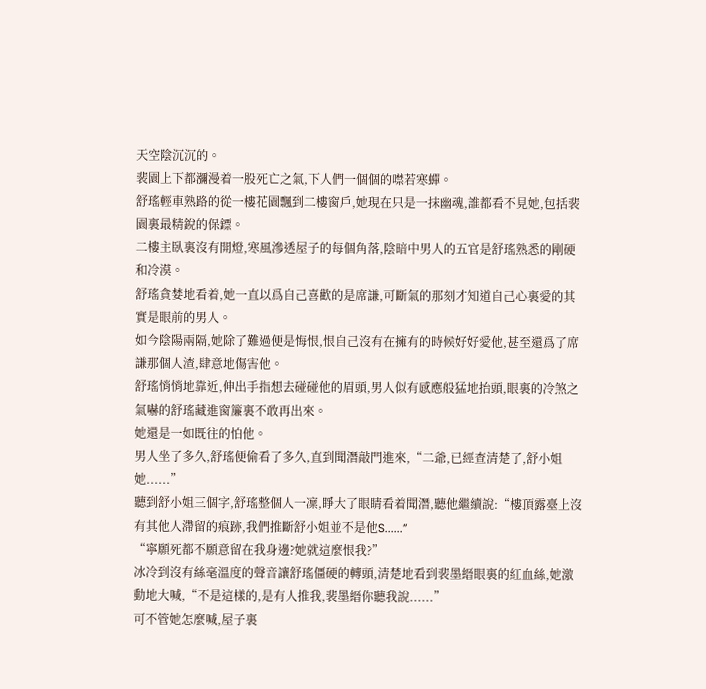天空陰沉沉的。
裴園上下都瀰漫着一股死亡之氣,下人們一個個的噤若寒蟬。
舒瑤輕車熟路的從一樓花園飄到二樓窗戶,她現在只是一抹幽魂,誰都看不見她,包括裴園裏最精銳的保鏢。
二樓主臥裏沒有開燈,寒風滲透屋子的每個角落,陰暗中男人的五官是舒瑤熟悉的剛硬和冷漠。
舒瑤貪婪地看着,她一直以爲自己喜歡的是席謙,可斷氣的那刻才知道自己心裏愛的其實是眼前的男人。
如今陰陽兩隔,她除了難過便是悔恨,恨自己沒有在擁有的時候好好愛他,甚至還爲了席謙那個人渣,肆意地傷害他。
舒瑤悄悄地靠近,伸出手指想去碰碰他的眉頭,男人似有感應般猛地抬頭,眼裏的冷煞之氣嚇的舒瑤藏進窗簾裏不敢再出來。
她還是一如既往的怕他。
男人坐了多久,舒瑤便偷看了多久,直到聞潛敲門進來,“二爺,已經查清楚了,舒小姐她......”
聽到舒小姐三個字,舒瑤整個人一凜,睜大了眼睛看着聞潛,聽他繼續說:“樓頂露臺上沒有其他人滯留的痕跡,我們推斷舒小姐並不是他S......”
“寧願死都不願意留在我身邊?她就這麼恨我?”
冰冷到沒有絲毫溫度的聲音讓舒瑤僵硬的轉頭,清楚地看到裴墨縉眼裏的紅血絲,她激動地大喊,“不是這樣的,是有人推我,裴墨縉你聽我說......”
可不管她怎麼喊,屋子裏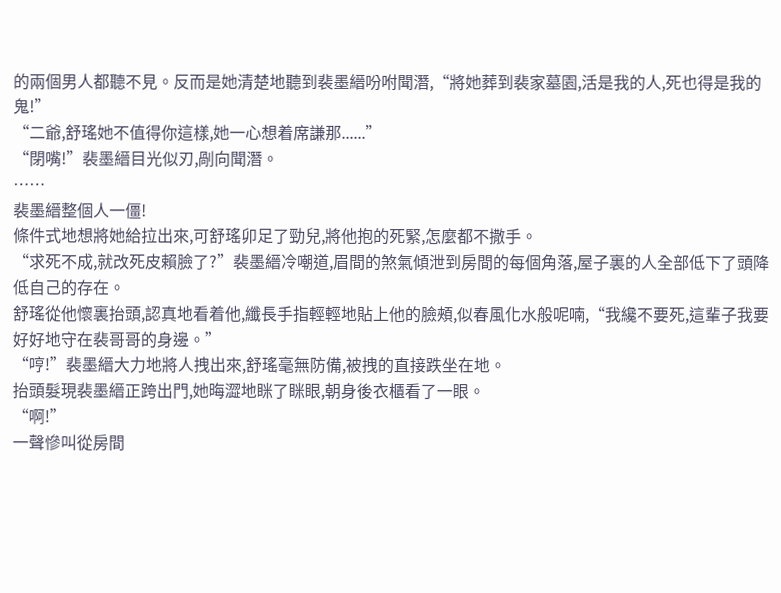的兩個男人都聽不見。反而是她清楚地聽到裴墨縉吩咐聞潛,“將她葬到裴家墓園,活是我的人,死也得是我的鬼!”
“二爺,舒瑤她不值得你這樣,她一心想着席謙那......”
“閉嘴!”裴墨縉目光似刃,剮向聞潛。
……
裴墨縉整個人一僵!
條件式地想將她給拉出來,可舒瑤卯足了勁兒,將他抱的死緊,怎麼都不撒手。
“求死不成,就改死皮賴臉了?”裴墨縉冷嘲道,眉間的煞氣傾泄到房間的每個角落,屋子裏的人全部低下了頭降低自己的存在。
舒瑤從他懷裏抬頭,認真地看着他,纖長手指輕輕地貼上他的臉頰,似春風化水般呢喃,“我纔不要死,這輩子我要好好地守在裴哥哥的身邊。”
“哼!”裴墨縉大力地將人拽出來,舒瑤毫無防備,被拽的直接跌坐在地。
抬頭髮現裴墨縉正跨出門,她晦澀地眯了眯眼,朝身後衣櫃看了一眼。
“啊!”
一聲慘叫從房間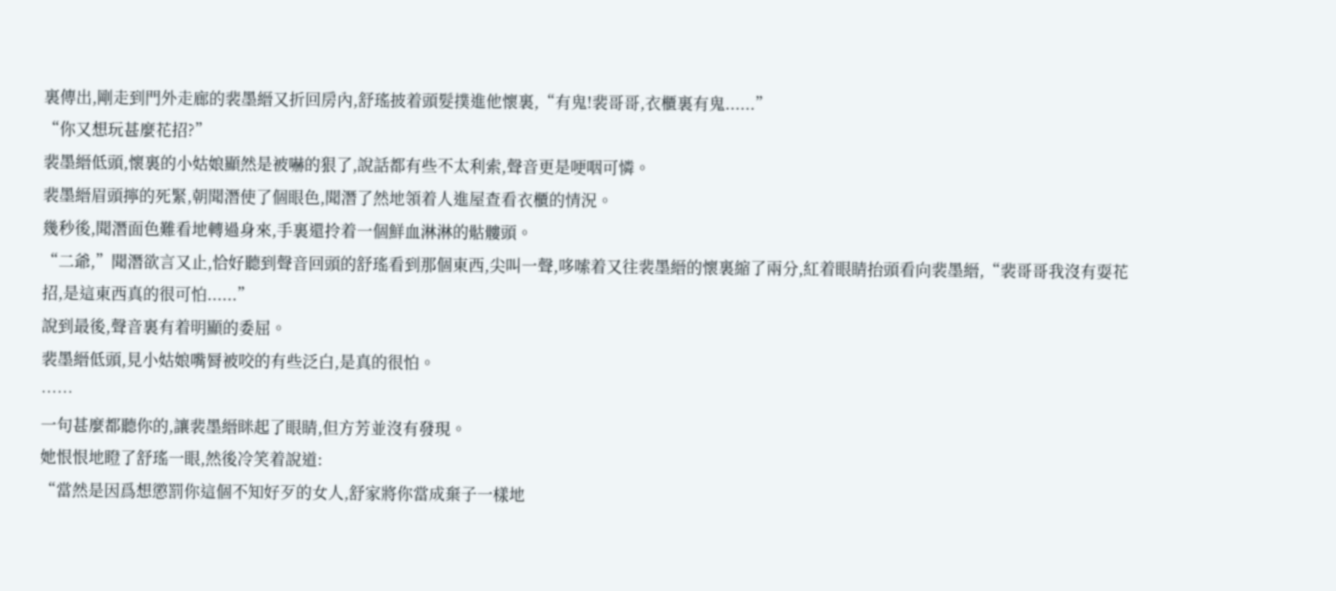裏傳出,剛走到門外走廊的裴墨縉又折回房內,舒瑤披着頭髮撲進他懷裏,“有鬼!裴哥哥,衣櫃裏有鬼......”
“你又想玩甚麼花招?”
裴墨縉低頭,懷裏的小姑娘顯然是被嚇的狠了,說話都有些不太利索,聲音更是哽咽可憐。
裴墨縉眉頭擰的死緊,朝聞潛使了個眼色,聞潛了然地領着人進屋查看衣櫃的情況。
幾秒後,聞潛面色難看地轉過身來,手裏還拎着一個鮮血淋淋的骷髏頭。
“二爺,”聞潛欲言又止,恰好聽到聲音回頭的舒瑤看到那個東西,尖叫一聲,哆嗦着又往裴墨縉的懷裏縮了兩分,紅着眼睛抬頭看向裴墨縉,“裴哥哥我沒有耍花招,是這東西真的很可怕......”
說到最後,聲音裏有着明顯的委屈。
裴墨縉低頭,見小姑娘嘴脣被咬的有些泛白,是真的很怕。
……
一句甚麼都聽你的,讓裴墨縉眯起了眼睛,但方芳並沒有發現。
她恨恨地瞪了舒瑤一眼,然後冷笑着說道:
“當然是因爲想懲罰你這個不知好歹的女人,舒家將你當成棄子一樣地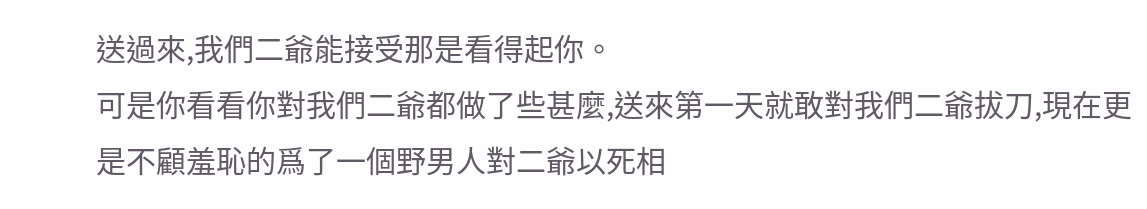送過來,我們二爺能接受那是看得起你。
可是你看看你對我們二爺都做了些甚麼,送來第一天就敢對我們二爺拔刀,現在更是不顧羞恥的爲了一個野男人對二爺以死相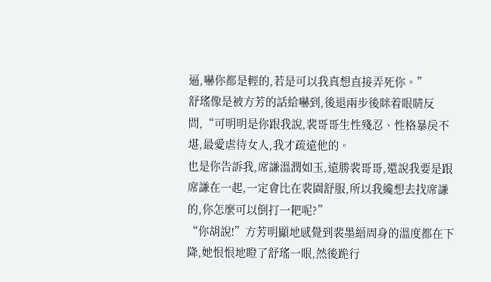逼,嚇你都是輕的,若是可以我真想直接弄死你。”
舒瑤像是被方芳的話給嚇到,後退兩步後眯着眼睛反問,“可明明是你跟我說,裴哥哥生性殘忍、性格暴戾不堪,最愛虐待女人,我才疏遠他的。
也是你告訴我,席謙溫潤如玉,遠勝裴哥哥,還說我要是跟席謙在一起,一定會比在裴園舒服,所以我纔想去找席謙的,你怎麼可以倒打一耙呢?”
“你胡說!”方芳明顯地感覺到裴墨縉周身的溫度都在下降,她恨恨地瞪了舒瑤一眼,然後跪行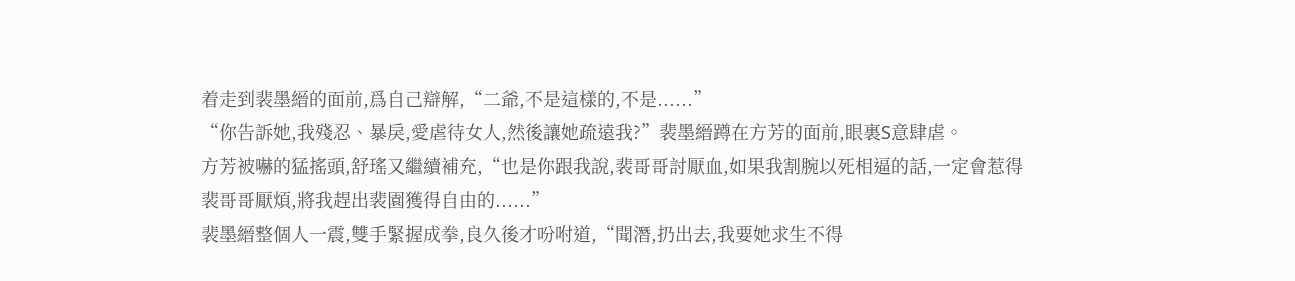着走到裴墨縉的面前,爲自己辯解,“二爺,不是這樣的,不是......”
“你告訴她,我殘忍、暴戾,愛虐待女人,然後讓她疏遠我?”裴墨縉蹲在方芳的面前,眼裏S意肆虐。
方芳被嚇的猛搖頭,舒瑤又繼續補充,“也是你跟我說,裴哥哥討厭血,如果我割腕以死相逼的話,一定會惹得裴哥哥厭煩,將我趕出裴園獲得自由的......”
裴墨縉整個人一震,雙手緊握成拳,良久後才吩咐道,“聞潛,扔出去,我要她求生不得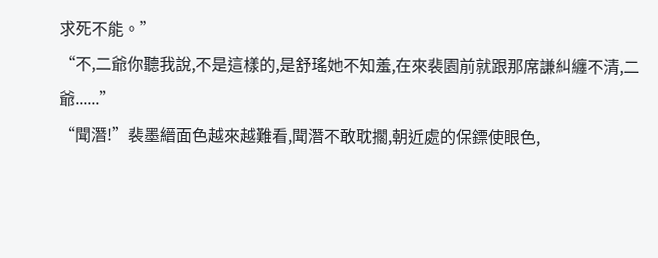求死不能。”
“不,二爺你聽我說,不是這樣的,是舒瑤她不知羞,在來裴園前就跟那席謙糾纏不清,二爺......”
“聞潛!”裴墨縉面色越來越難看,聞潛不敢耽擱,朝近處的保鏢使眼色,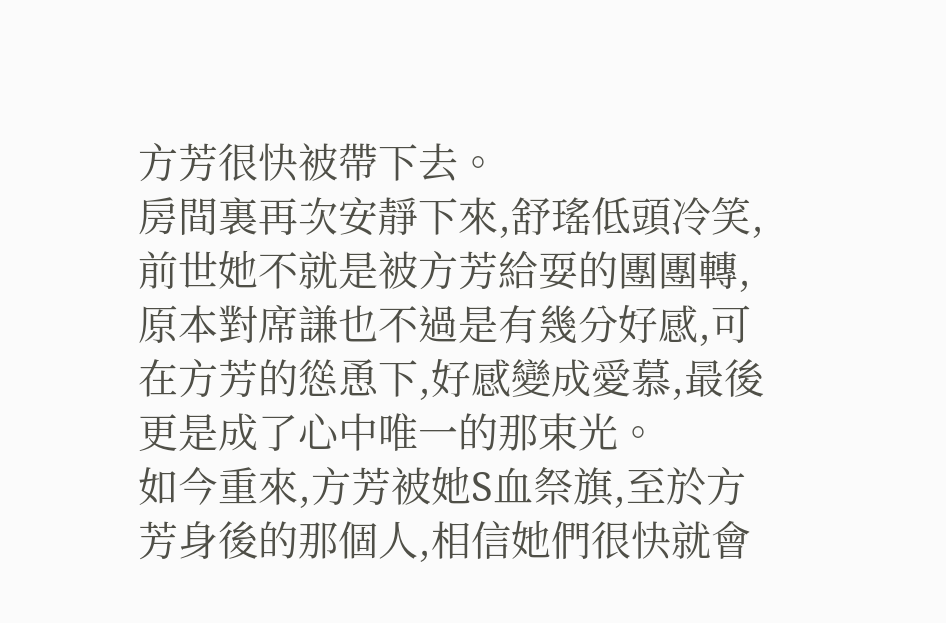方芳很快被帶下去。
房間裏再次安靜下來,舒瑤低頭冷笑,前世她不就是被方芳給耍的團團轉,原本對席謙也不過是有幾分好感,可在方芳的慫恿下,好感變成愛慕,最後更是成了心中唯一的那束光。
如今重來,方芳被她S血祭旗,至於方芳身後的那個人,相信她們很快就會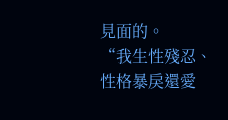見面的。
“我生性殘忍、性格暴戾還愛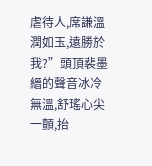虐待人,席謙溫潤如玉,遠勝於我?”頭頂裴墨縉的聲音冰冷無溫,舒瑤心尖一顫,抬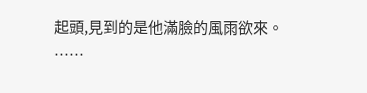起頭,見到的是他滿臉的風雨欲來。
……